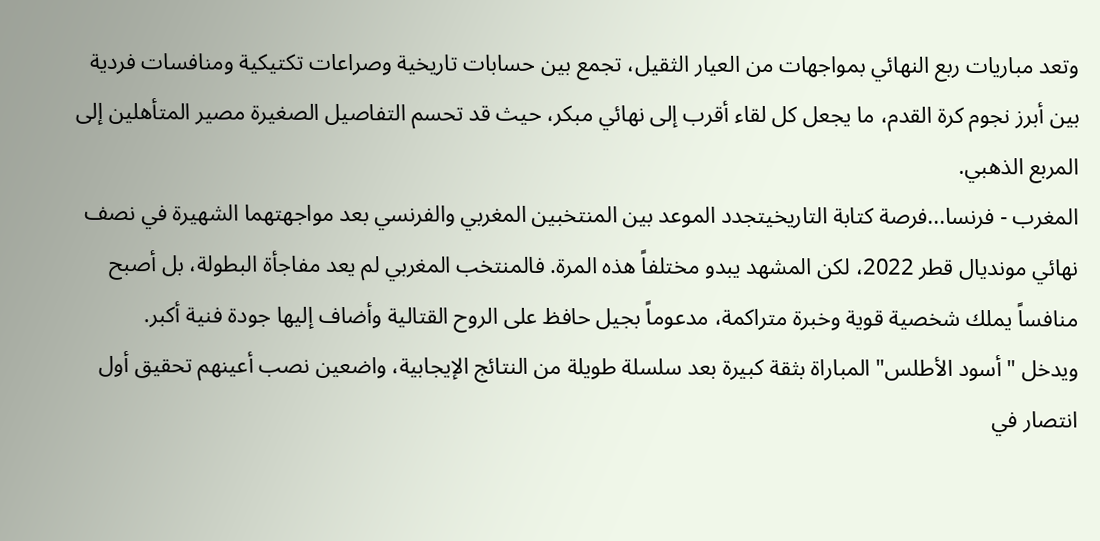وتعد مباريات ربع النهائي بمواجهات من العيار الثقيل، تجمع بين حسابات تاريخية وصراعات تكتيكية ومنافسات فردية بين أبرز نجوم كرة القدم، ما يجعل كل لقاء أقرب إلى نهائي مبكر، حيث قد تحسم التفاصيل الصغيرة مصير المتأهلين إلى المربع الذهبي.
المغرب - فرنسا...فرصة كتابة التاريخيتجدد الموعد بين المنتخبين المغربي والفرنسي بعد مواجهتهما الشهيرة في نصف نهائي مونديال قطر 2022، لكن المشهد يبدو مختلفاً هذه المرة. فالمنتخب المغربي لم يعد مفاجأة البطولة، بل أصبح منافساً يملك شخصية قوية وخبرة متراكمة، مدعوماً بجيل حافظ على الروح القتالية وأضاف إليها جودة فنية أكبر.
ويدخل "أسود الأطلس" المباراة بثقة كبيرة بعد سلسلة طويلة من النتائج الإيجابية، واضعين نصب أعينهم تحقيق أول انتصار في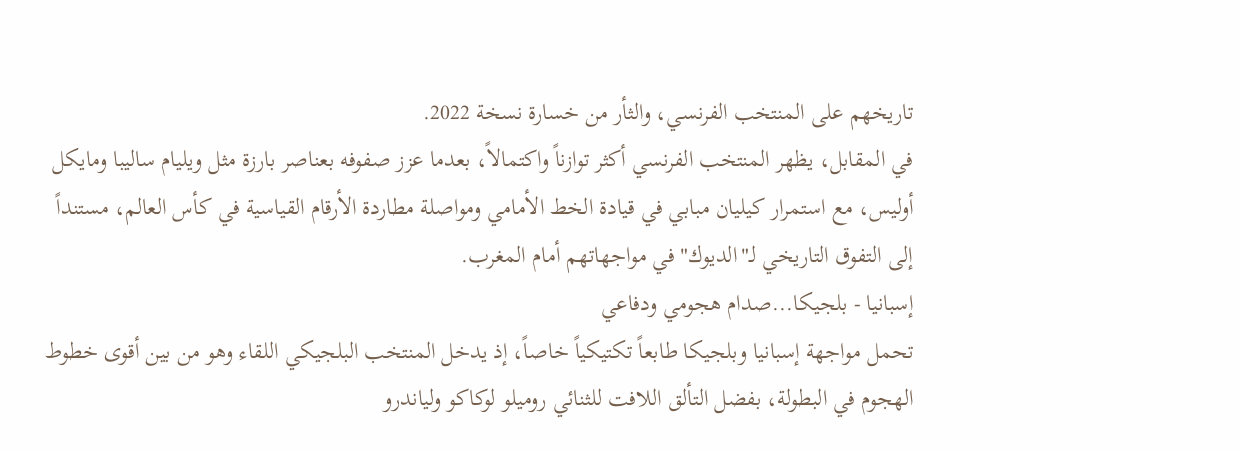تاريخهم على المنتخب الفرنسي، والثأر من خسارة نسخة 2022.
في المقابل، يظهر المنتخب الفرنسي أكثر توازناً واكتمالاً، بعدما عزز صفوفه بعناصر بارزة مثل ويليام ساليبا ومايكل أوليس، مع استمرار كيليان مبابي في قيادة الخط الأمامي ومواصلة مطاردة الأرقام القياسية في كأس العالم، مستنداً إلى التفوق التاريخي لـ"الديوك" في مواجهاتهم أمام المغرب.
إسبانيا - بلجيكا...صدام هجومي ودفاعي
تحمل مواجهة إسبانيا وبلجيكا طابعاً تكتيكياً خاصاً، إذ يدخل المنتخب البلجيكي اللقاء وهو من بين أقوى خطوط الهجوم في البطولة، بفضل التألق اللافت للثنائي روميلو لوكاكو ولياندرو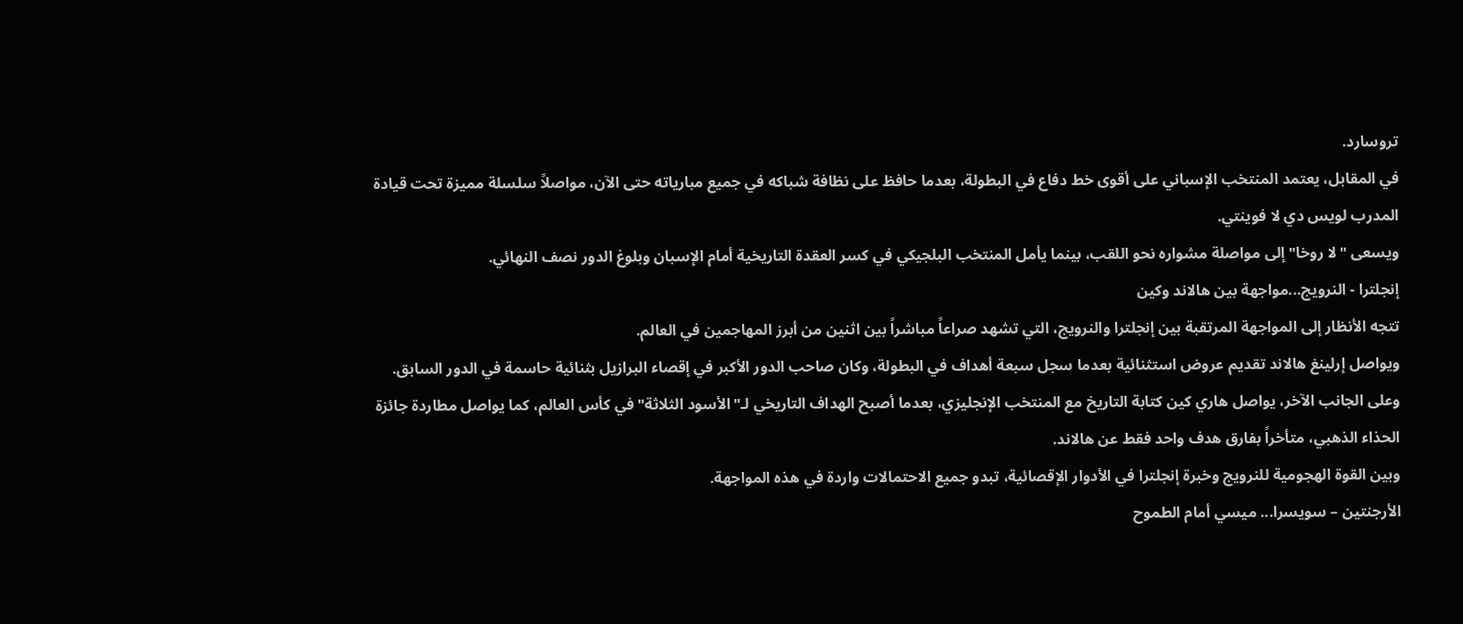تروسارد.
في المقابل، يعتمد المنتخب الإسباني على أقوى خط دفاع في البطولة، بعدما حافظ على نظافة شباكه في جميع مبارياته حتى الآن، مواصلاً سلسلة مميزة تحت قيادة المدرب لويس دي لا فوينتي.
ويسعى "لا روخا" إلى مواصلة مشواره نحو اللقب، بينما يأمل المنتخب البلجيكي في كسر العقدة التاريخية أمام الإسبان وبلوغ الدور نصف النهائي.
إنجلترا - النرويج...مواجهة بين هالاند وكين
تتجه الأنظار إلى المواجهة المرتقبة بين إنجلترا والنرويج، التي تشهد صراعاً مباشراً بين اثنين من أبرز المهاجمين في العالم.
ويواصل إرلينغ هالاند تقديم عروض استثنائية بعدما سجل سبعة أهداف في البطولة، وكان صاحب الدور الأكبر في إقصاء البرازيل بثنائية حاسمة في الدور السابق.
وعلى الجانب الآخر، يواصل هاري كين كتابة التاريخ مع المنتخب الإنجليزي، بعدما أصبح الهداف التاريخي لـ"الأسود الثلاثة" في كأس العالم، كما يواصل مطاردة جائزة الحذاء الذهبي، متأخراً بفارق هدف واحد فقط عن هالاند.
وبين القوة الهجومية للنرويج وخبرة إنجلترا في الأدوار الإقصائية، تبدو جميع الاحتمالات واردة في هذه المواجهة.
الأرجنتين – سويسرا... ميسي أمام الطموح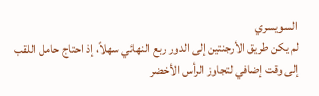السويسري
لم يكن طريق الأرجنتين إلى الدور ربع النهائي سهلاً، إذ احتاج حامل اللقب إلى وقت إضافي لتجاوز الرأس الأخضر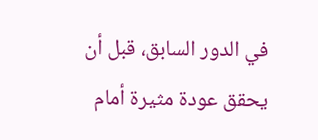في الدور السابق، قبل أن يحقق عودة مثيرة أمام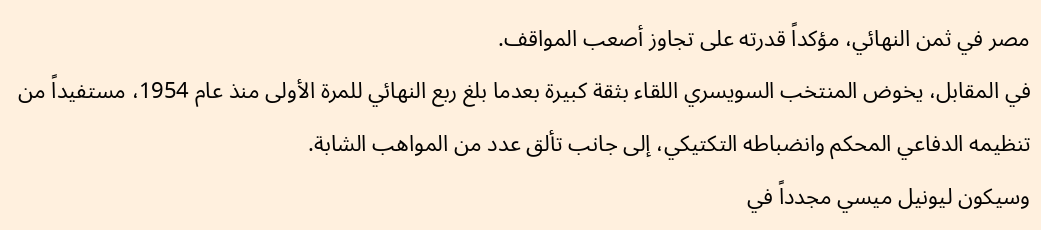مصر في ثمن النهائي، مؤكداً قدرته على تجاوز أصعب المواقف.
في المقابل، يخوض المنتخب السويسري اللقاء بثقة كبيرة بعدما بلغ ربع النهائي للمرة الأولى منذ عام 1954، مستفيداً من تنظيمه الدفاعي المحكم وانضباطه التكتيكي، إلى جانب تألق عدد من المواهب الشابة.
وسيكون ليونيل ميسي مجدداً في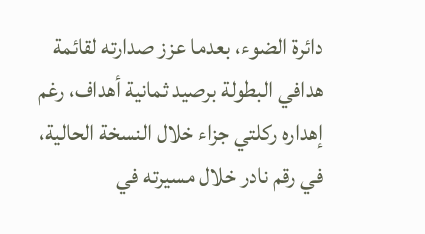دائرة الضوء، بعدما عزز صدارته لقائمة هدافي البطولة برصيد ثمانية أهداف، رغم إهداره ركلتي جزاء خلال النسخة الحالية، في رقم نادر خلال مسيرته في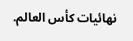نهائيات كأس العالم.